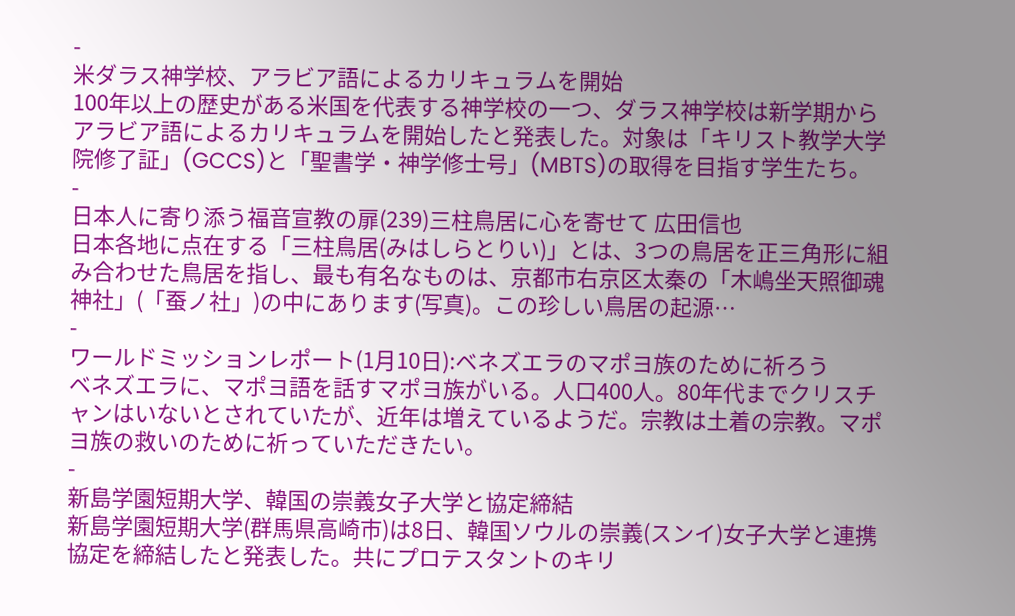-
米ダラス神学校、アラビア語によるカリキュラムを開始
100年以上の歴史がある米国を代表する神学校の一つ、ダラス神学校は新学期からアラビア語によるカリキュラムを開始したと発表した。対象は「キリスト教学大学院修了証」(GCCS)と「聖書学・神学修士号」(MBTS)の取得を目指す学生たち。
-
日本人に寄り添う福音宣教の扉(239)三柱鳥居に心を寄せて 広田信也
日本各地に点在する「三柱鳥居(みはしらとりい)」とは、3つの鳥居を正三角形に組み合わせた鳥居を指し、最も有名なものは、京都市右京区太秦の「木嶋坐天照御魂神社」(「蚕ノ社」)の中にあります(写真)。この珍しい鳥居の起源…
-
ワールドミッションレポート(1月10日):ベネズエラのマポヨ族のために祈ろう
ベネズエラに、マポヨ語を話すマポヨ族がいる。人口400人。80年代までクリスチャンはいないとされていたが、近年は増えているようだ。宗教は土着の宗教。マポヨ族の救いのために祈っていただきたい。
-
新島学園短期大学、韓国の崇義女子大学と協定締結
新島学園短期大学(群馬県高崎市)は8日、韓国ソウルの崇義(スンイ)女子大学と連携協定を締結したと発表した。共にプロテスタントのキリ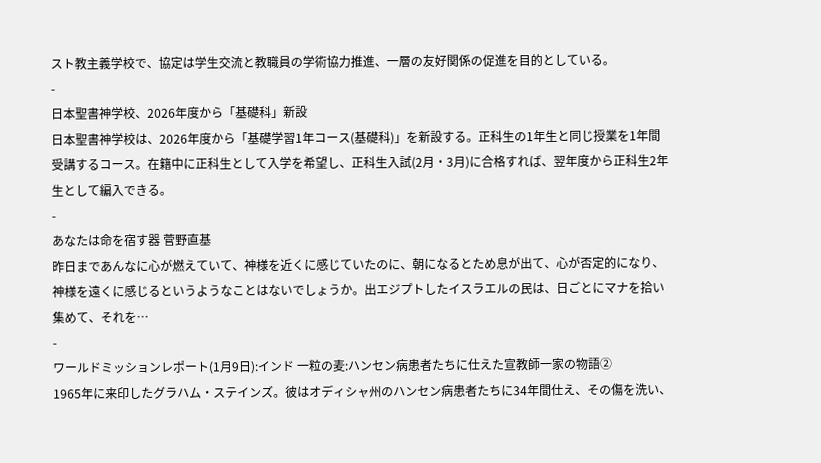スト教主義学校で、協定は学生交流と教職員の学術協力推進、一層の友好関係の促進を目的としている。
-
日本聖書神学校、2026年度から「基礎科」新設
日本聖書神学校は、2026年度から「基礎学習1年コース(基礎科)」を新設する。正科生の1年生と同じ授業を1年間受講するコース。在籍中に正科生として入学を希望し、正科生入試(2月・3月)に合格すれば、翌年度から正科生2年生として編入できる。
-
あなたは命を宿す器 菅野直基
昨日まであんなに心が燃えていて、神様を近くに感じていたのに、朝になるとため息が出て、心が否定的になり、神様を遠くに感じるというようなことはないでしょうか。出エジプトしたイスラエルの民は、日ごとにマナを拾い集めて、それを…
-
ワールドミッションレポート(1月9日):インド 一粒の麦:ハンセン病患者たちに仕えた宣教師一家の物語②
1965年に来印したグラハム・ステインズ。彼はオディシャ州のハンセン病患者たちに34年間仕え、その傷を洗い、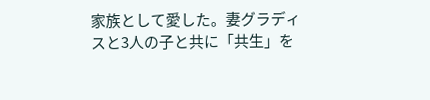家族として愛した。妻グラディスと3人の子と共に「共生」を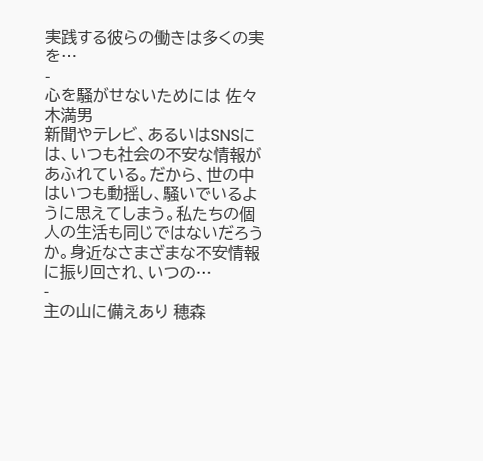実践する彼らの働きは多くの実を…
-
心を騒がせないためには 佐々木満男
新聞やテレビ、あるいはSNSには、いつも社会の不安な情報があふれている。だから、世の中はいつも動揺し、騒いでいるように思えてしまう。私たちの個人の生活も同じではないだろうか。身近なさまざまな不安情報に振り回され、いつの…
-
主の山に備えあり 穂森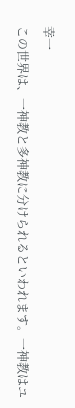幸一
この世界は、一神教と多神教に分けられるといわれます。一神教はユ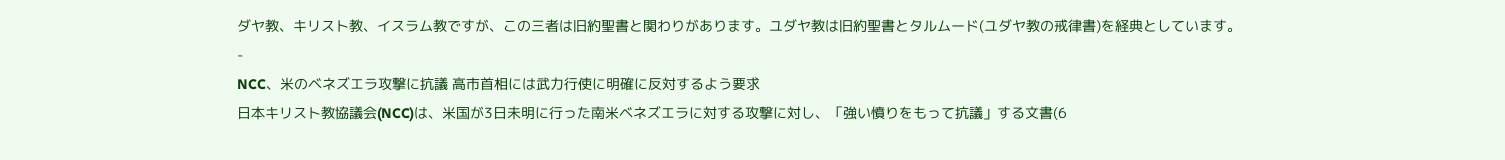ダヤ教、キリスト教、イスラム教ですが、この三者は旧約聖書と関わりがあります。ユダヤ教は旧約聖書とタルムード(ユダヤ教の戒律書)を経典としています。
-
NCC、米のベネズエラ攻撃に抗議 高市首相には武力行使に明確に反対するよう要求
日本キリスト教協議会(NCC)は、米国が3日未明に行った南米ベネズエラに対する攻撃に対し、「強い憤りをもって抗議」する文書(6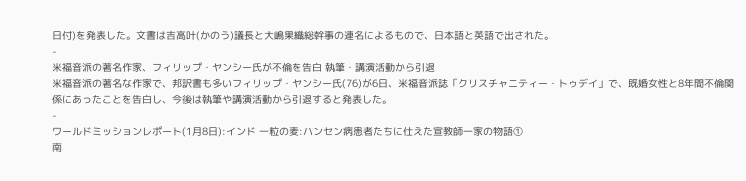日付)を発表した。文書は吉高叶(かのう)議長と大嶋果織総幹事の連名によるもので、日本語と英語で出された。
-
米福音派の著名作家、フィリップ・ヤンシー氏が不倫を告白 執筆・講演活動から引退
米福音派の著名な作家で、邦訳書も多いフィリップ・ヤンシー氏(76)が6日、米福音派誌「クリスチャニティー・トゥデイ」で、既婚女性と8年間不倫関係にあったことを告白し、今後は執筆や講演活動から引退すると発表した。
-
ワールドミッションレポート(1月8日):インド 一粒の麦:ハンセン病患者たちに仕えた宣教師一家の物語①
南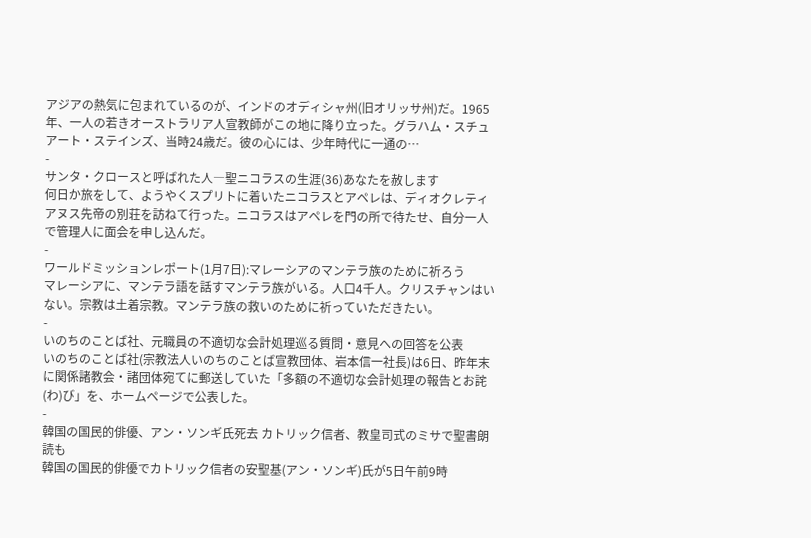アジアの熱気に包まれているのが、インドのオディシャ州(旧オリッサ州)だ。1965年、一人の若きオーストラリア人宣教師がこの地に降り立った。グラハム・スチュアート・ステインズ、当時24歳だ。彼の心には、少年時代に一通の…
-
サンタ・クロースと呼ばれた人―聖ニコラスの生涯(36)あなたを赦します
何日か旅をして、ようやくスプリトに着いたニコラスとアペレは、ディオクレティアヌス先帝の別荘を訪ねて行った。ニコラスはアペレを門の所で待たせ、自分一人で管理人に面会を申し込んだ。
-
ワールドミッションレポート(1月7日):マレーシアのマンテラ族のために祈ろう
マレーシアに、マンテラ語を話すマンテラ族がいる。人口4千人。クリスチャンはいない。宗教は土着宗教。マンテラ族の救いのために祈っていただきたい。
-
いのちのことば社、元職員の不適切な会計処理巡る質問・意見への回答を公表
いのちのことば社(宗教法人いのちのことば宣教団体、岩本信一社長)は6日、昨年末に関係諸教会・諸団体宛てに郵送していた「多額の不適切な会計処理の報告とお詫(わ)び」を、ホームページで公表した。
-
韓国の国民的俳優、アン・ソンギ氏死去 カトリック信者、教皇司式のミサで聖書朗読も
韓国の国民的俳優でカトリック信者の安聖基(アン・ソンギ)氏が5日午前9時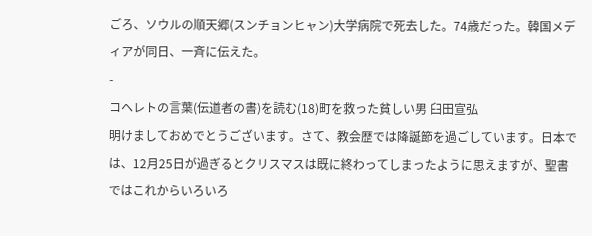ごろ、ソウルの順天郷(スンチョンヒャン)大学病院で死去した。74歳だった。韓国メディアが同日、一斉に伝えた。
-
コヘレトの言葉(伝道者の書)を読む(18)町を救った貧しい男 臼田宣弘
明けましておめでとうございます。さて、教会歴では降誕節を過ごしています。日本では、12月25日が過ぎるとクリスマスは既に終わってしまったように思えますが、聖書ではこれからいろいろ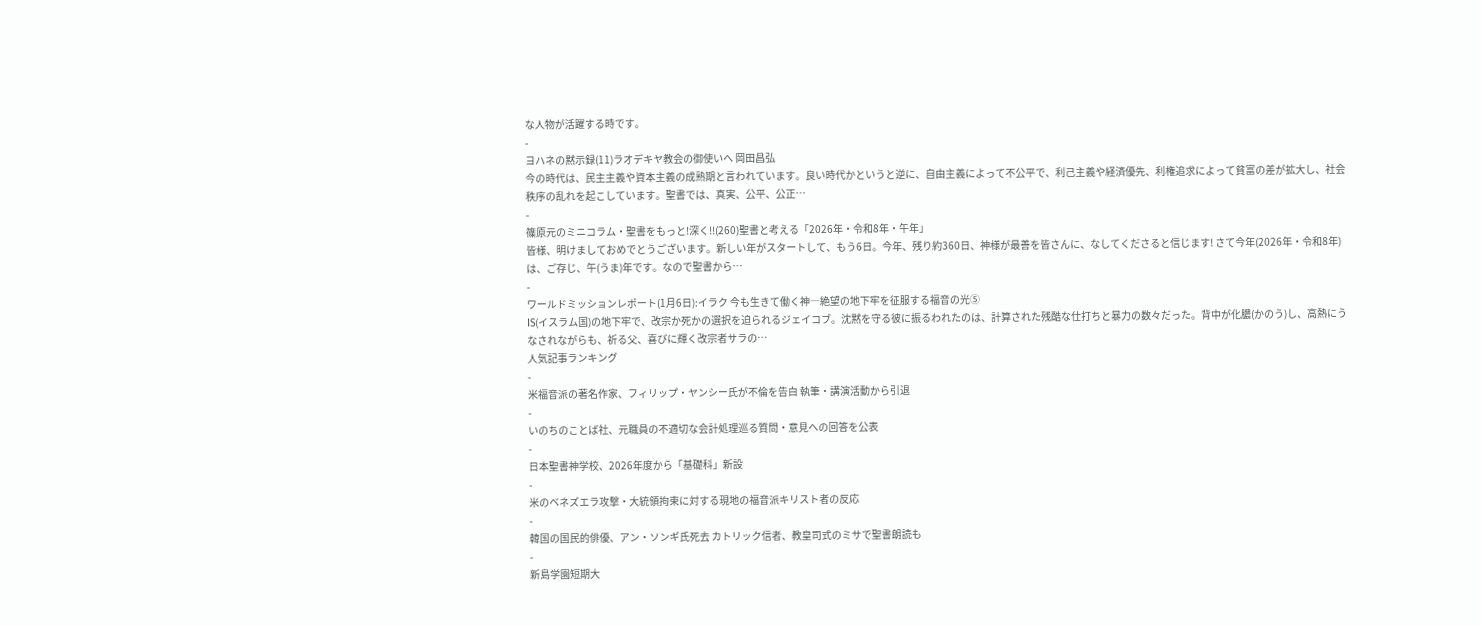な人物が活躍する時です。
-
ヨハネの黙示録(11)ラオデキヤ教会の御使いへ 岡田昌弘
今の時代は、民主主義や資本主義の成熟期と言われています。良い時代かというと逆に、自由主義によって不公平で、利己主義や経済優先、利権追求によって貧富の差が拡大し、社会秩序の乱れを起こしています。聖書では、真実、公平、公正…
-
篠原元のミニコラム・聖書をもっと!深く!!(260)聖書と考える「2026年・令和8年・午年」
皆様、明けましておめでとうございます。新しい年がスタートして、もう6日。今年、残り約360日、神様が最善を皆さんに、なしてくださると信じます! さて今年(2026年・令和8年)は、ご存じ、午(うま)年です。なので聖書から…
-
ワールドミッションレポート(1月6日):イラク 今も生きて働く神―絶望の地下牢を征服する福音の光⑤
IS(イスラム国)の地下牢で、改宗か死かの選択を迫られるジェイコブ。沈黙を守る彼に振るわれたのは、計算された残酷な仕打ちと暴力の数々だった。背中が化膿(かのう)し、高熱にうなされながらも、祈る父、喜びに輝く改宗者サラの…
人気記事ランキング
-
米福音派の著名作家、フィリップ・ヤンシー氏が不倫を告白 執筆・講演活動から引退
-
いのちのことば社、元職員の不適切な会計処理巡る質問・意見への回答を公表
-
日本聖書神学校、2026年度から「基礎科」新設
-
米のベネズエラ攻撃・大統領拘束に対する現地の福音派キリスト者の反応
-
韓国の国民的俳優、アン・ソンギ氏死去 カトリック信者、教皇司式のミサで聖書朗読も
-
新島学園短期大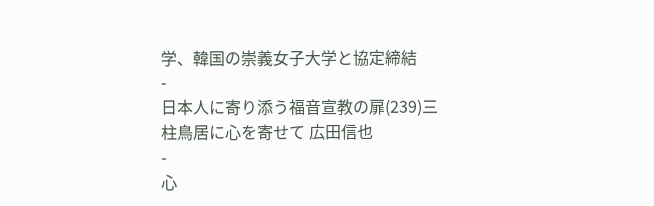学、韓国の崇義女子大学と協定締結
-
日本人に寄り添う福音宣教の扉(239)三柱鳥居に心を寄せて 広田信也
-
心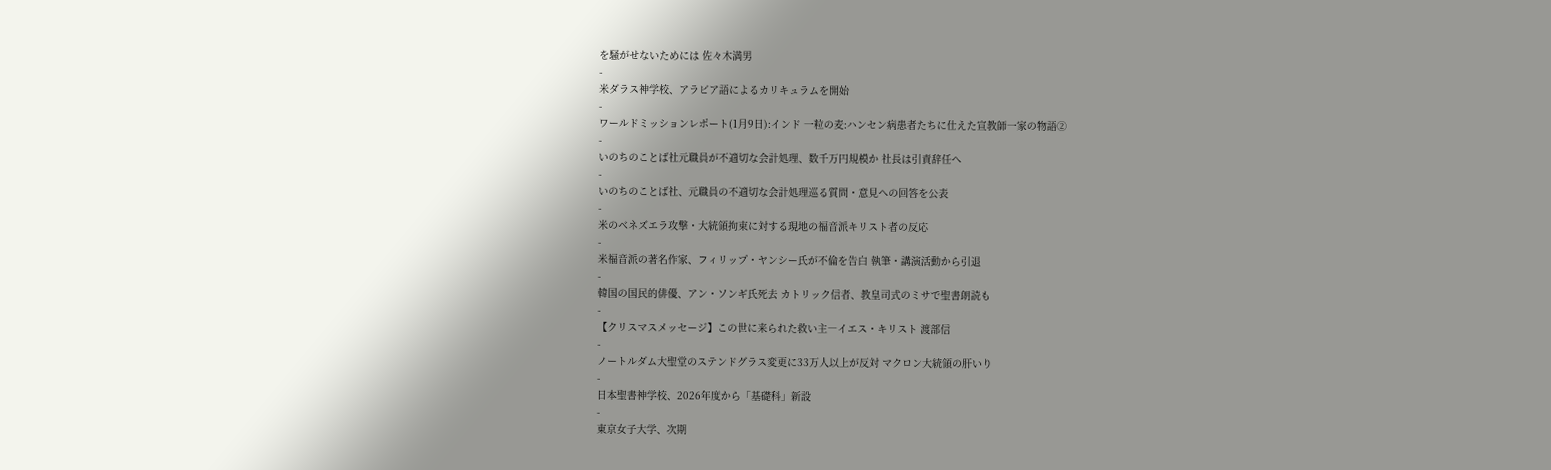を騒がせないためには 佐々木満男
-
米ダラス神学校、アラビア語によるカリキュラムを開始
-
ワールドミッションレポート(1月9日):インド 一粒の麦:ハンセン病患者たちに仕えた宣教師一家の物語②
-
いのちのことば社元職員が不適切な会計処理、数千万円規模か 社長は引責辞任へ
-
いのちのことば社、元職員の不適切な会計処理巡る質問・意見への回答を公表
-
米のベネズエラ攻撃・大統領拘束に対する現地の福音派キリスト者の反応
-
米福音派の著名作家、フィリップ・ヤンシー氏が不倫を告白 執筆・講演活動から引退
-
韓国の国民的俳優、アン・ソンギ氏死去 カトリック信者、教皇司式のミサで聖書朗読も
-
【クリスマスメッセージ】この世に来られた救い主―イエス・キリスト 渡部信
-
ノートルダム大聖堂のステンドグラス変更に33万人以上が反対 マクロン大統領の肝いり
-
日本聖書神学校、2026年度から「基礎科」新設
-
東京女子大学、次期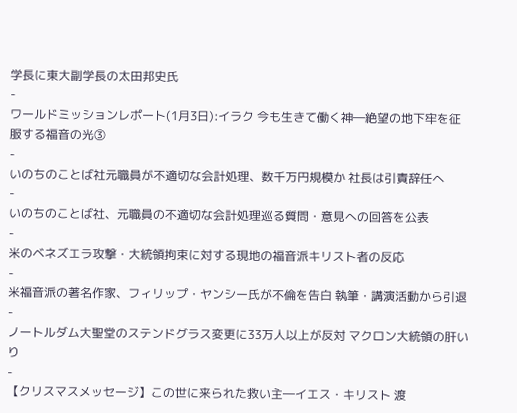学長に東大副学長の太田邦史氏
-
ワールドミッションレポート(1月3日):イラク 今も生きて働く神―絶望の地下牢を征服する福音の光③
-
いのちのことば社元職員が不適切な会計処理、数千万円規模か 社長は引責辞任へ
-
いのちのことば社、元職員の不適切な会計処理巡る質問・意見への回答を公表
-
米のベネズエラ攻撃・大統領拘束に対する現地の福音派キリスト者の反応
-
米福音派の著名作家、フィリップ・ヤンシー氏が不倫を告白 執筆・講演活動から引退
-
ノートルダム大聖堂のステンドグラス変更に33万人以上が反対 マクロン大統領の肝いり
-
【クリスマスメッセージ】この世に来られた救い主―イエス・キリスト 渡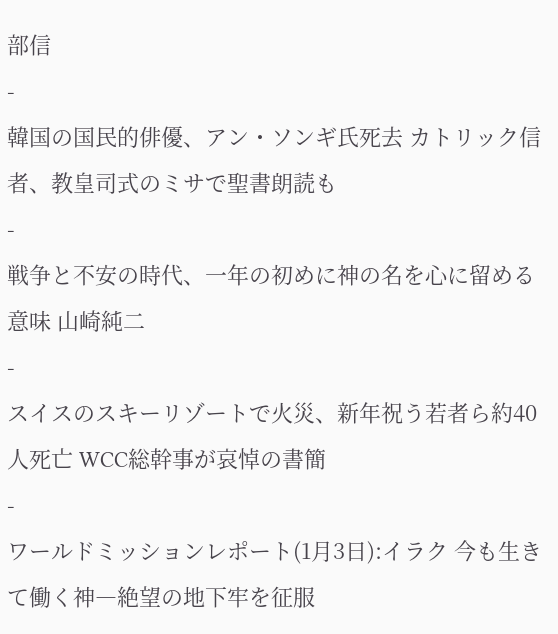部信
-
韓国の国民的俳優、アン・ソンギ氏死去 カトリック信者、教皇司式のミサで聖書朗読も
-
戦争と不安の時代、一年の初めに神の名を心に留める意味 山崎純二
-
スイスのスキーリゾートで火災、新年祝う若者ら約40人死亡 WCC総幹事が哀悼の書簡
-
ワールドミッションレポート(1月3日):イラク 今も生きて働く神―絶望の地下牢を征服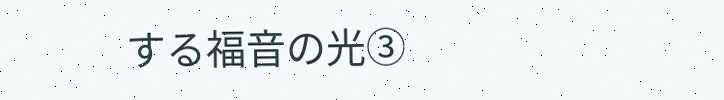する福音の光③